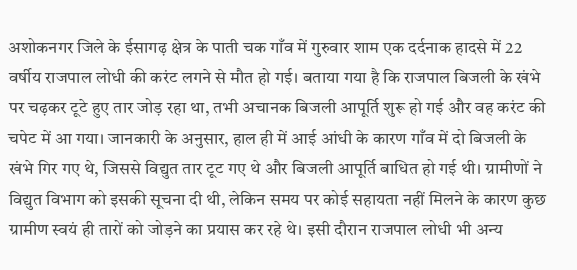अशोकनगर जिले के ईसागढ़ क्षेत्र के पाती चक गाँव में गुरुवार शाम एक दर्दनाक हादसे में 22 वर्षीय राजपाल लोधी की करंट लगने से मौत हो गई। बताया गया है कि राजपाल बिजली के खंभे पर चढ़कर टूटे हुए तार जोड़ रहा था, तभी अचानक बिजली आपूर्ति शुरू हो गई और वह करंट की चपेट में आ गया। जानकारी के अनुसार, हाल ही में आई आंधी के कारण गाँव में दो बिजली के खंभे गिर गए थे, जिससे विद्युत तार टूट गए थे और बिजली आपूर्ति बाधित हो गई थी। ग्रामीणों ने विद्युत विभाग को इसकी सूचना दी थी, लेकिन समय पर कोई सहायता नहीं मिलने के कारण कुछ ग्रामीण स्वयं ही तारों को जोड़ने का प्रयास कर रहे थे। इसी दौरान राजपाल लोधी भी अन्य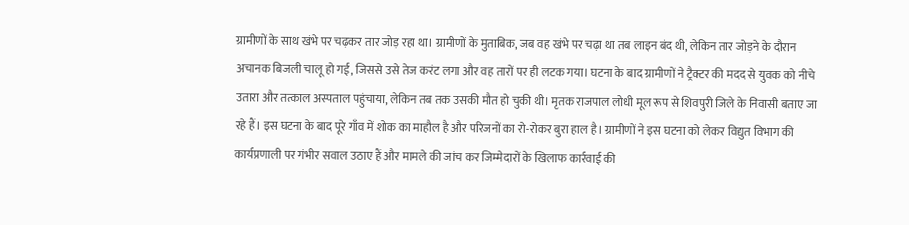ग्रामीणों के साथ खंभे पर चढ़कर तार जोड़ रहा था। ग्रामीणों के मुताबिक, जब वह खंभे पर चढ़ा था तब लाइन बंद थी, लेकिन तार जोड़ने के दौरान अचानक बिजली चालू हो गई, जिससे उसे तेज करंट लगा और वह तारों पर ही लटक गया। घटना के बाद ग्रामीणों ने ट्रैक्टर की मदद से युवक को नीचे उतारा और तत्काल अस्पताल पहुंचाया, लेकिन तब तक उसकी मौत हो चुकी थी। मृतक राजपाल लोधी मूल रूप से शिवपुरी जिले के निवासी बताए जा रहे हैं। इस घटना के बाद पूरे गाँव में शोक का माहौल है और परिजनों का रो-रोकर बुरा हाल है। ग्रामीणों ने इस घटना को लेकर विद्युत विभाग की कार्यप्रणाली पर गंभीर सवाल उठाए हैं और मामले की जांच कर जिम्मेदारों के खिलाफ कार्रवाई की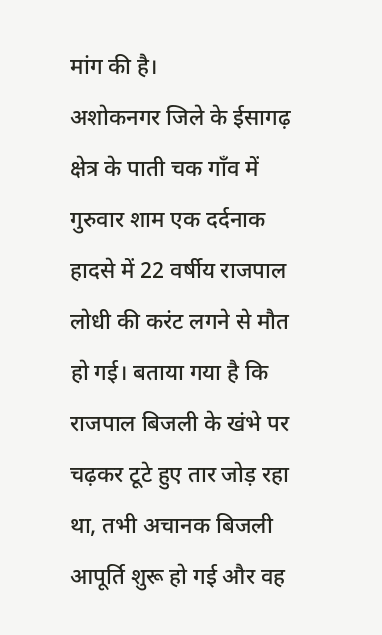मांग की है।
अशोकनगर जिले के ईसागढ़ क्षेत्र के पाती चक गाँव में गुरुवार शाम एक दर्दनाक हादसे में 22 वर्षीय राजपाल लोधी की करंट लगने से मौत हो गई। बताया गया है कि राजपाल बिजली के खंभे पर चढ़कर टूटे हुए तार जोड़ रहा था, तभी अचानक बिजली आपूर्ति शुरू हो गई और वह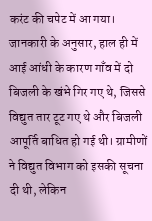करंट की चपेट में आ गया। जानकारी के अनुसार, हाल ही में आई आंधी के कारण गाँव में दो बिजली के खंभे गिर गए थे, जिससे विद्युत तार टूट गए थे और बिजली आपूर्ति बाधित हो गई थी। ग्रामीणों ने विद्युत विभाग को इसकी सूचना दी थी, लेकिन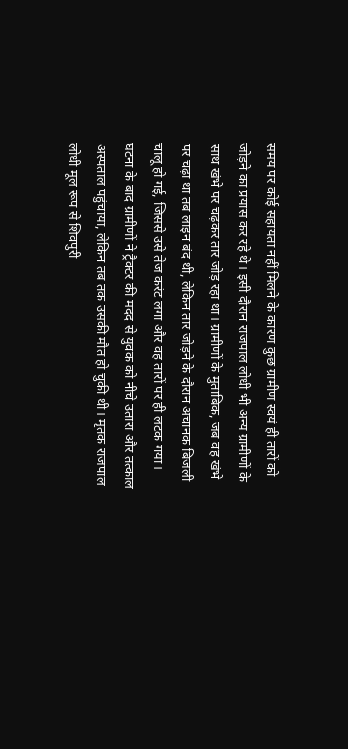समय पर कोई सहायता नहीं मिलने के कारण कुछ ग्रामीण स्वयं ही तारों को जोड़ने का प्रयास कर रहे थे। इसी दौरान राजपाल लोधी भी अन्य ग्रामीणों के साथ खंभे पर चढ़कर तार जोड़ रहा था। ग्रामीणों के मुताबिक, जब वह खंभे पर चढ़ा था तब लाइन बंद थी, लेकिन तार जोड़ने के दौरान अचानक बिजली चालू हो गई, जिससे उसे तेज करंट लगा और वह तारों पर ही लटक गया। घटना के बाद ग्रामीणों ने ट्रैक्टर की मदद से युवक को नीचे उतारा और तत्काल अस्पताल पहुंचाया, लेकिन तब तक उसकी मौत हो चुकी थी। मृतक राजपाल लोधी मूल रूप से शिवपुरी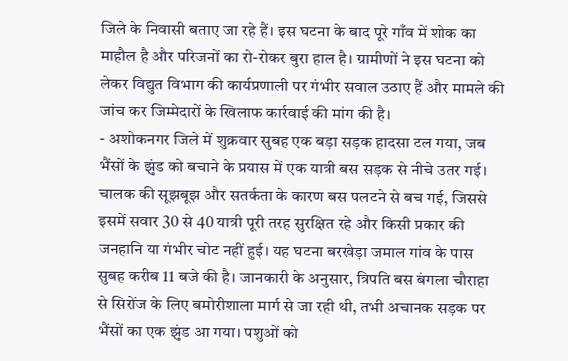जिले के निवासी बताए जा रहे हैं। इस घटना के बाद पूरे गाँव में शोक का माहौल है और परिजनों का रो-रोकर बुरा हाल है। ग्रामीणों ने इस घटना को लेकर विद्युत विभाग की कार्यप्रणाली पर गंभीर सवाल उठाए हैं और मामले की जांच कर जिम्मेदारों के खिलाफ कार्रवाई की मांग की है।
- अशोकनगर जिले में शुक्रवार सुबह एक बड़ा सड़क हादसा टल गया, जब भैंसों के झुंड को बचाने के प्रयास में एक यात्री बस सड़क से नीचे उतर गई। चालक की सूझबूझ और सतर्कता के कारण बस पलटने से बच गई, जिससे इसमें सवार 30 से 40 यात्री पूरी तरह सुरक्षित रहे और किसी प्रकार की जनहानि या गंभीर चोट नहीं हुई। यह घटना बरखेड़ा जमाल गांव के पास सुबह करीब 11 बजे की है। जानकारी के अनुसार, त्रिपति बस बंगला चौराहा से सिरोंज के लिए बमोरीशाला मार्ग से जा रही थी, तभी अचानक सड़क पर भैंसों का एक झुंड आ गया। पशुओं को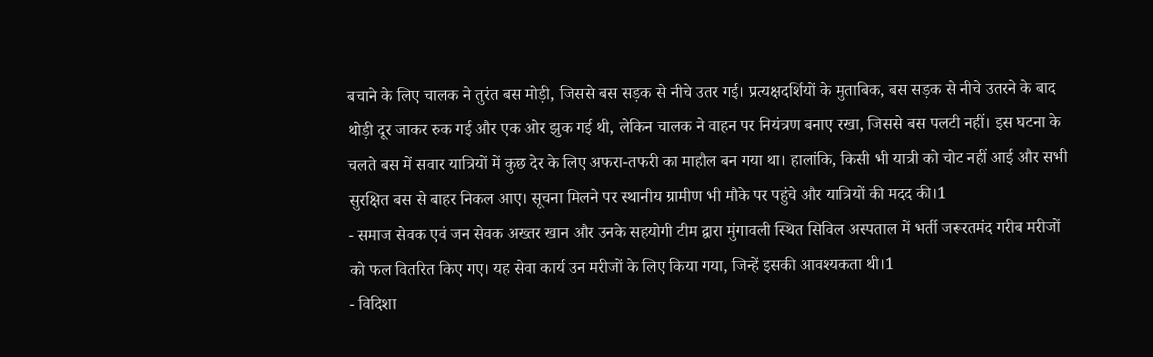बचाने के लिए चालक ने तुरंत बस मोड़ी, जिससे बस सड़क से नीचे उतर गई। प्रत्यक्षदर्शियों के मुताबिक, बस सड़क से नीचे उतरने के बाद थोड़ी दूर जाकर रुक गई और एक ओर झुक गई थी, लेकिन चालक ने वाहन पर नियंत्रण बनाए रखा, जिससे बस पलटी नहीं। इस घटना के चलते बस में सवार यात्रियों में कुछ देर के लिए अफरा-तफरी का माहौल बन गया था। हालांकि, किसी भी यात्री को चोट नहीं आई और सभी सुरक्षित बस से बाहर निकल आए। सूचना मिलने पर स्थानीय ग्रामीण भी मौके पर पहुंचे और यात्रियों की मदद की।1
- समाज सेवक एवं जन सेवक अख्तर खान और उनके सहयोगी टीम द्वारा मुंगावली स्थित सिविल अस्पताल में भर्ती जरूरतमंद गरीब मरीजों को फल वितरित किए गए। यह सेवा कार्य उन मरीजों के लिए किया गया, जिन्हें इसकी आवश्यकता थी।1
- विदिशा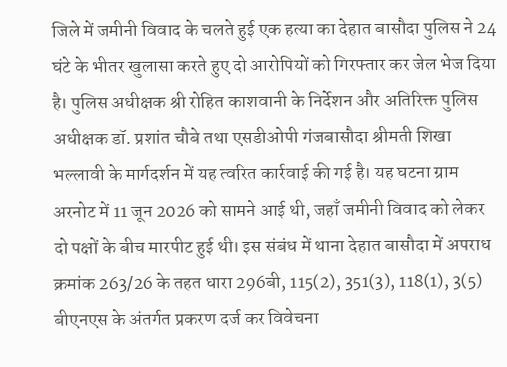जिले में जमीनी विवाद के चलते हुई एक हत्या का देहात बासौदा पुलिस ने 24 घंटे के भीतर खुलासा करते हुए दो आरोपियों को गिरफ्तार कर जेल भेज दिया है। पुलिस अधीक्षक श्री रोहित काशवानी के निर्देशन और अतिरिक्त पुलिस अधीक्षक डॉ. प्रशांत चौबे तथा एसडीओपी गंजबासौदा श्रीमती शिखा भल्लावी के मार्गदर्शन में यह त्वरित कार्रवाई की गई है। यह घटना ग्राम अरनोट में 11 जून 2026 को सामने आई थी, जहाँ जमीनी विवाद को लेकर दो पक्षों के बीच मारपीट हुई थी। इस संबंध में थाना देहात बासौदा में अपराध क्रमांक 263/26 के तहत धारा 296बी, 115(2), 351(3), 118(1), 3(5) बीएनएस के अंतर्गत प्रकरण दर्ज कर विवेचना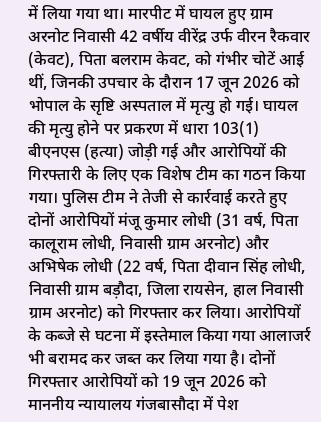में लिया गया था। मारपीट में घायल हुए ग्राम अरनोट निवासी 42 वर्षीय वीरेंद्र उर्फ वीरन रैकवार (केवट), पिता बलराम केवट, को गंभीर चोटें आई थीं, जिनकी उपचार के दौरान 17 जून 2026 को भोपाल के सृष्टि अस्पताल में मृत्यु हो गई। घायल की मृत्यु होने पर प्रकरण में धारा 103(1) बीएनएस (हत्या) जोड़ी गई और आरोपियों की गिरफ्तारी के लिए एक विशेष टीम का गठन किया गया। पुलिस टीम ने तेजी से कार्रवाई करते हुए दोनों आरोपियों मंजू कुमार लोधी (31 वर्ष, पिता कालूराम लोधी, निवासी ग्राम अरनोट) और अभिषेक लोधी (22 वर्ष, पिता दीवान सिंह लोधी, निवासी ग्राम बड़ौदा, जिला रायसेन, हाल निवासी ग्राम अरनोट) को गिरफ्तार कर लिया। आरोपियों के कब्जे से घटना में इस्तेमाल किया गया आलाजर्र भी बरामद कर जब्त कर लिया गया है। दोनों गिरफ्तार आरोपियों को 19 जून 2026 को माननीय न्यायालय गंजबासौदा में पेश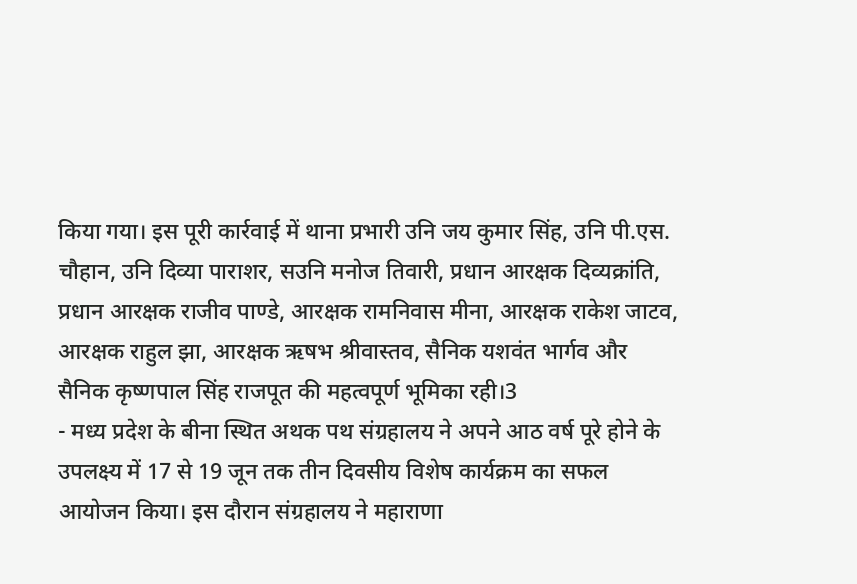किया गया। इस पूरी कार्रवाई में थाना प्रभारी उनि जय कुमार सिंह, उनि पी.एस. चौहान, उनि दिव्या पाराशर, सउनि मनोज तिवारी, प्रधान आरक्षक दिव्यक्रांति, प्रधान आरक्षक राजीव पाण्डे, आरक्षक रामनिवास मीना, आरक्षक राकेश जाटव, आरक्षक राहुल झा, आरक्षक ऋषभ श्रीवास्तव, सैनिक यशवंत भार्गव और सैनिक कृष्णपाल सिंह राजपूत की महत्वपूर्ण भूमिका रही।3
- मध्य प्रदेश के बीना स्थित अथक पथ संग्रहालय ने अपने आठ वर्ष पूरे होने के उपलक्ष्य में 17 से 19 जून तक तीन दिवसीय विशेष कार्यक्रम का सफल आयोजन किया। इस दौरान संग्रहालय ने महाराणा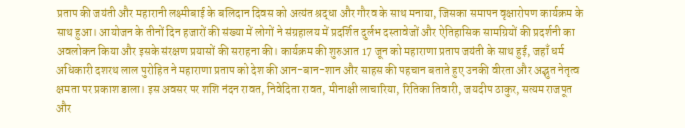प्रताप की जयंती और महारानी लक्ष्मीबाई के बलिदान दिवस को अत्यंत श्रद्धा और गौरव के साथ मनाया, जिसका समापन वृक्षारोपण कार्यक्रम के साथ हुआ। आयोजन के तीनों दिन हजारों की संख्या में लोगों ने संग्रहालय में प्रदर्शित दुर्लभ दस्तावेजों और ऐतिहासिक सामग्रियों की प्रदर्शनी का अवलोकन किया और इसके संरक्षण प्रयासों की सराहना की। कार्यक्रम की शुरुआत 17 जून को महाराणा प्रताप जयंती के साथ हुई, जहाँ धर्म अधिकारी दशरथ लाल पुरोहित ने महाराणा प्रताप को देश की आन-बान-शान और साहस की पहचान बताते हुए उनकी वीरता और अद्भुत नेतृत्व क्षमता पर प्रकाश डाला। इस अवसर पर शशि नंदन रावत, निवेदिता रावत, मीनाक्षी लाचारिया, रितिका तिवारी, जयदीप ठाकुर, सत्यम राजपूत और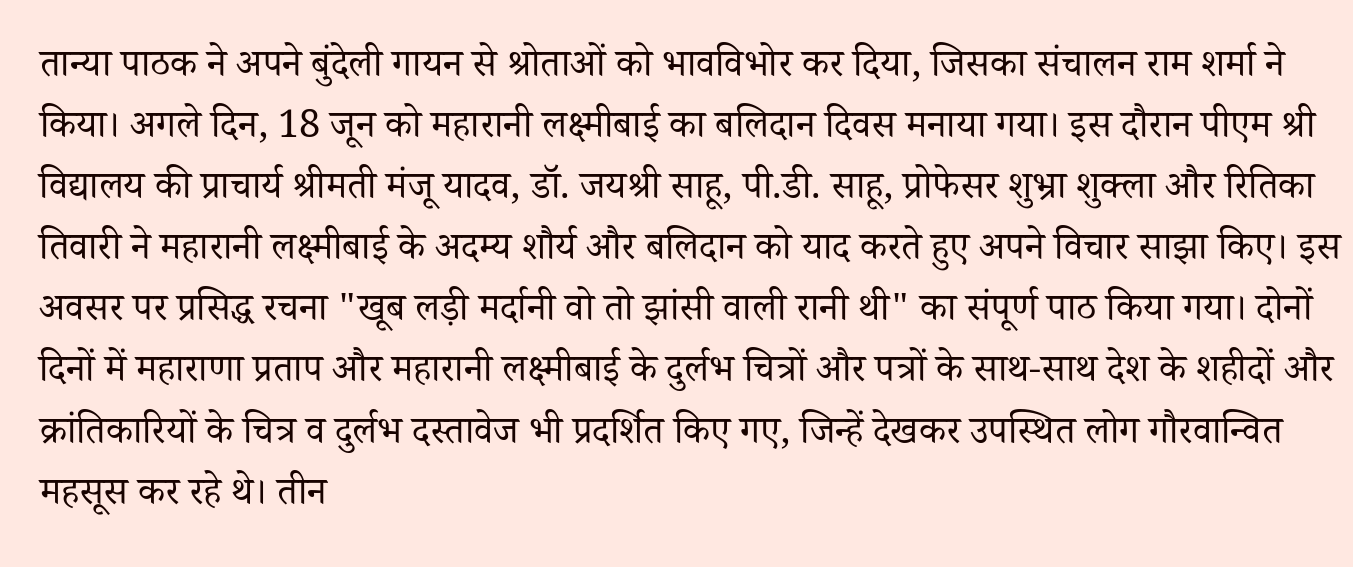तान्या पाठक ने अपने बुंदेली गायन से श्रोताओं को भावविभोर कर दिया, जिसका संचालन राम शर्मा ने किया। अगले दिन, 18 जून को महारानी लक्ष्मीबाई का बलिदान दिवस मनाया गया। इस दौरान पीएम श्री विद्यालय की प्राचार्य श्रीमती मंजू यादव, डॉ. जयश्री साहू, पी.डी. साहू, प्रोफेसर शुभ्रा शुक्ला और रितिका तिवारी ने महारानी लक्ष्मीबाई के अदम्य शौर्य और बलिदान को याद करते हुए अपने विचार साझा किए। इस अवसर पर प्रसिद्ध रचना "खूब लड़ी मर्दानी वो तो झांसी वाली रानी थी" का संपूर्ण पाठ किया गया। दोनों दिनों में महाराणा प्रताप और महारानी लक्ष्मीबाई के दुर्लभ चित्रों और पत्रों के साथ-साथ देश के शहीदों और क्रांतिकारियों के चित्र व दुर्लभ दस्तावेज भी प्रदर्शित किए गए, जिन्हें देखकर उपस्थित लोग गौरवान्वित महसूस कर रहे थे। तीन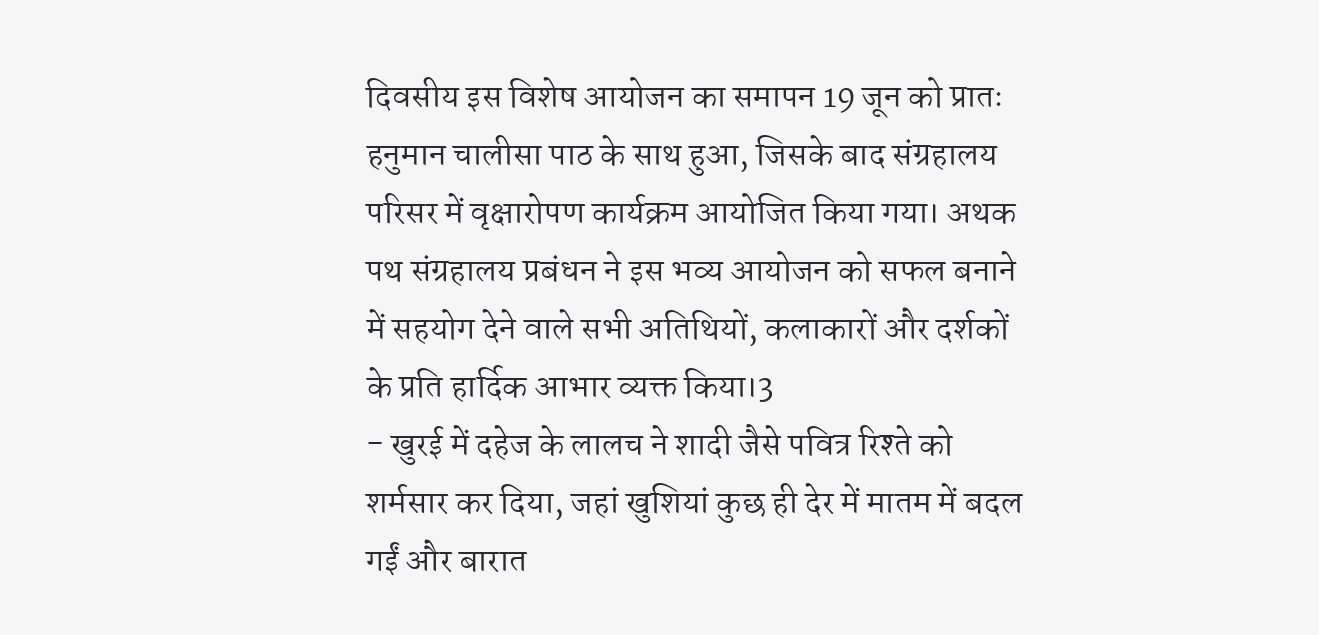दिवसीय इस विशेष आयोजन का समापन 19 जून को प्रातः हनुमान चालीसा पाठ के साथ हुआ, जिसके बाद संग्रहालय परिसर में वृक्षारोपण कार्यक्रम आयोजित किया गया। अथक पथ संग्रहालय प्रबंधन ने इस भव्य आयोजन को सफल बनाने में सहयोग देने वाले सभी अतिथियों, कलाकारों और दर्शकों के प्रति हार्दिक आभार व्यक्त किया।3
- खुरई में दहेज के लालच ने शादी जैसे पवित्र रिश्ते को शर्मसार कर दिया, जहां खुशियां कुछ ही देर में मातम में बदल गईं और बारात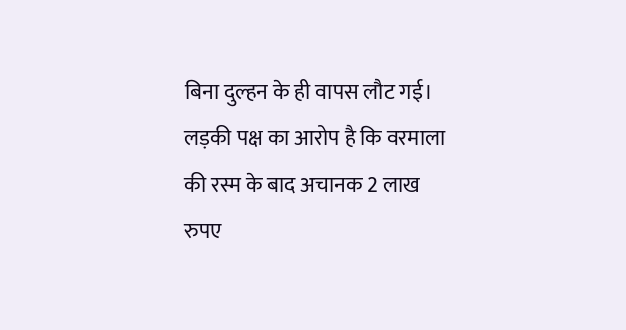बिना दुल्हन के ही वापस लौट गई। लड़की पक्ष का आरोप है कि वरमाला की रस्म के बाद अचानक 2 लाख रुपए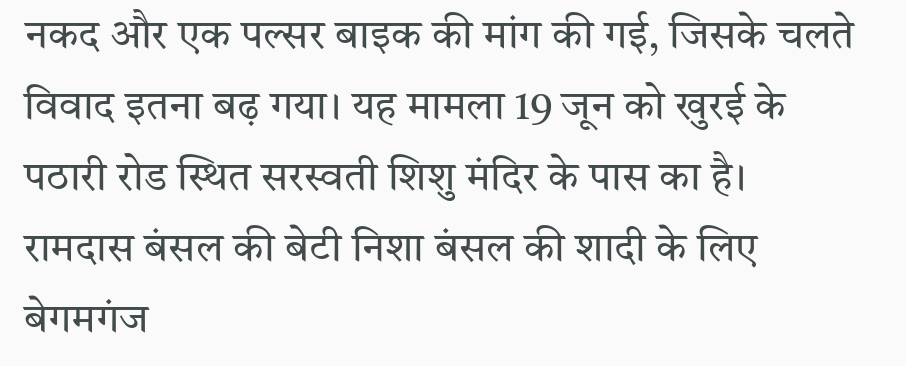नकद और एक पल्सर बाइक की मांग की गई, जिसके चलते विवाद इतना बढ़ गया। यह मामला 19 जून को खुरई के पठारी रोड स्थित सरस्वती शिशु मंदिर के पास का है। रामदास बंसल की बेटी निशा बंसल की शादी के लिए बेगमगंज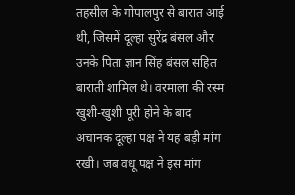तहसील के गोपालपुर से बारात आई थी, जिसमें दूल्हा सुरेंद्र बंसल और उनके पिता ज्ञान सिंह बंसल सहित बाराती शामिल थे। वरमाला की रस्म खुशी-खुशी पूरी होने के बाद अचानक दूल्हा पक्ष ने यह बड़ी मांग रखी। जब वधू पक्ष ने इस मांग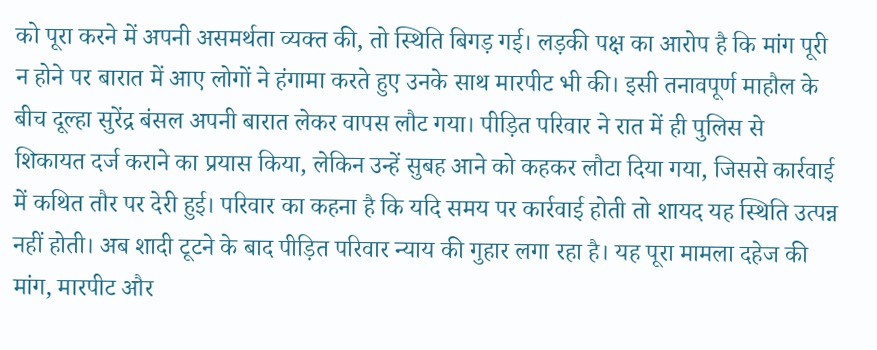को पूरा करने में अपनी असमर्थता व्यक्त की, तो स्थिति बिगड़ गई। लड़की पक्ष का आरोप है कि मांग पूरी न होने पर बारात में आए लोगों ने हंगामा करते हुए उनके साथ मारपीट भी की। इसी तनावपूर्ण माहौल के बीच दूल्हा सुरेंद्र बंसल अपनी बारात लेकर वापस लौट गया। पीड़ित परिवार ने रात में ही पुलिस से शिकायत दर्ज कराने का प्रयास किया, लेकिन उन्हें सुबह आने को कहकर लौटा दिया गया, जिससे कार्रवाई में कथित तौर पर देरी हुई। परिवार का कहना है कि यदि समय पर कार्रवाई होती तो शायद यह स्थिति उत्पन्न नहीं होती। अब शादी टूटने के बाद पीड़ित परिवार न्याय की गुहार लगा रहा है। यह पूरा मामला दहेज की मांग, मारपीट और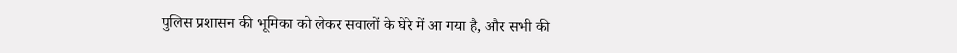पुलिस प्रशासन की भूमिका को लेकर सवालों के घेरे में आ गया है, और सभी की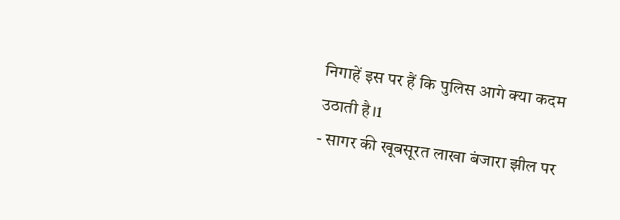निगाहें इस पर हैं कि पुलिस आगे क्या कदम उठाती है।1
- सागर की खूबसूरत लाखा बंजारा झील पर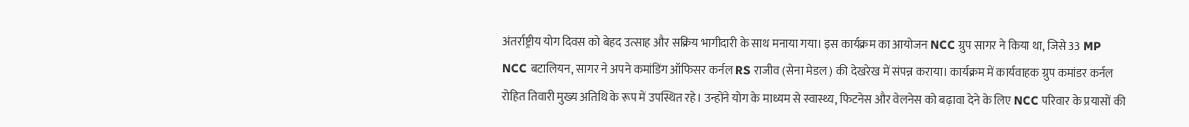अंतर्राष्ट्रीय योग दिवस को बेहद उत्साह और सक्रिय भागीदारी के साथ मनाया गया। इस कार्यक्रम का आयोजन NCC ग्रुप सागर ने किया था, जिसे 33 MP NCC बटालियन, सागर ने अपने कमांडिंग ऑफिसर कर्नल RS राजीव (सेना मेडल) की देखरेख में संपन्न कराया। कार्यक्रम में कार्यवाहक ग्रुप कमांडर कर्नल रोहित तिवारी मुख्य अतिथि के रूप में उपस्थित रहे। उन्होंने योग के माध्यम से स्वास्थ्य, फिटनेस और वेलनेस को बढ़ावा देने के लिए NCC परिवार के प्रयासों की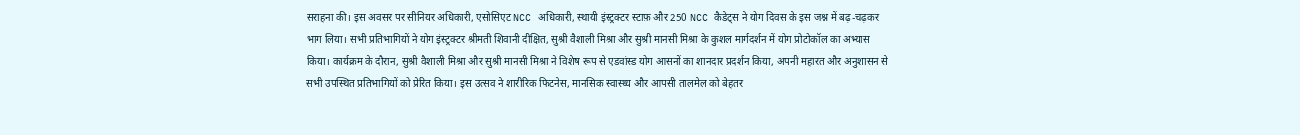सराहना की। इस अवसर पर सीनियर अधिकारी, एसोसिएट NCC अधिकारी, स्थायी इंस्ट्रक्टर स्टाफ़ और 250 NCC कैडेट्स ने योग दिवस के इस जश्न में बढ़-चढ़कर भाग लिया। सभी प्रतिभागियों ने योग इंस्ट्रक्टर श्रीमती शिवानी दीक्षित, सुश्री वैशाली मिश्रा और सुश्री मानसी मिश्रा के कुशल मार्गदर्शन में योग प्रोटोकॉल का अभ्यास किया। कार्यक्रम के दौरान, सुश्री वैशाली मिश्रा और सुश्री मानसी मिश्रा ने विशेष रूप से एडवांस्ड योग आसनों का शानदार प्रदर्शन किया, अपनी महारत और अनुशासन से सभी उपस्थित प्रतिभागियों को प्रेरित किया। इस उत्सव ने शारीरिक फिटनेस, मानसिक स्वास्थ्य और आपसी तालमेल को बेहतर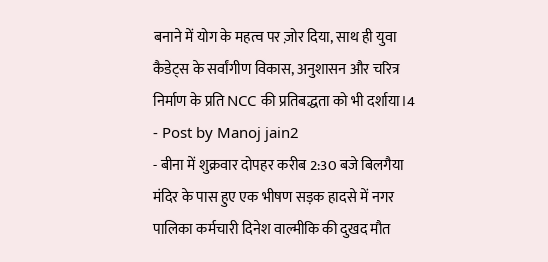बनाने में योग के महत्व पर ज़ोर दिया, साथ ही युवा कैडेट्स के सर्वांगीण विकास, अनुशासन और चरित्र निर्माण के प्रति NCC की प्रतिबद्धता को भी दर्शाया।4
- Post by Manoj jain2
- बीना में शुक्रवार दोपहर करीब 2:30 बजे बिलगैया मंदिर के पास हुए एक भीषण सड़क हादसे में नगर पालिका कर्मचारी दिनेश वाल्मीकि की दुखद मौत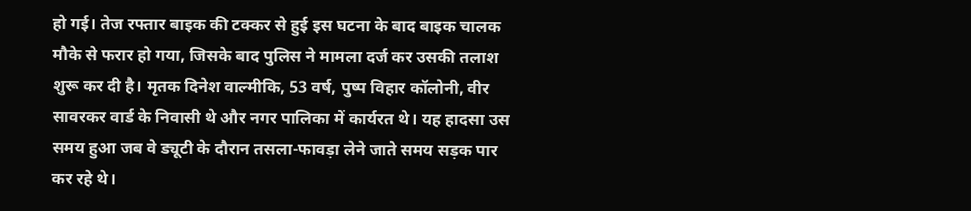हो गई। तेज रफ्तार बाइक की टक्कर से हुई इस घटना के बाद बाइक चालक मौके से फरार हो गया, जिसके बाद पुलिस ने मामला दर्ज कर उसकी तलाश शुरू कर दी है। मृतक दिनेश वाल्मीकि, 53 वर्ष, पुष्प विहार कॉलोनी, वीर सावरकर वार्ड के निवासी थे और नगर पालिका में कार्यरत थे। यह हादसा उस समय हुआ जब वे ड्यूटी के दौरान तसला-फावड़ा लेने जाते समय सड़क पार कर रहे थे।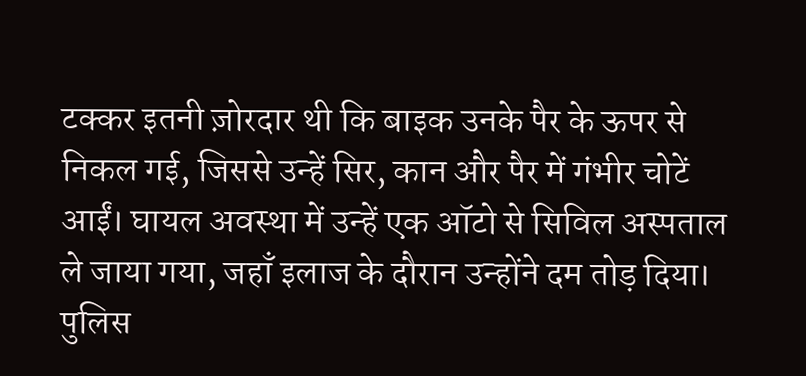टक्कर इतनी ज़ोरदार थी कि बाइक उनके पैर के ऊपर से निकल गई, जिससे उन्हें सिर, कान और पैर में गंभीर चोटें आईं। घायल अवस्था में उन्हें एक ऑटो से सिविल अस्पताल ले जाया गया, जहाँ इलाज के दौरान उन्होंने दम तोड़ दिया। पुलिस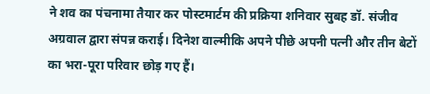ने शव का पंचनामा तैयार कर पोस्टमार्टम की प्रक्रिया शनिवार सुबह डॉ. संजीव अग्रवाल द्वारा संपन्न कराई। दिनेश वाल्मीकि अपने पीछे अपनी पत्नी और तीन बेटों का भरा-पूरा परिवार छोड़ गए हैं।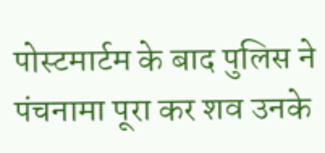पोस्टमार्टम के बाद पुलिस ने पंचनामा पूरा कर शव उनके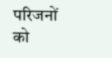परिजनों को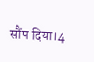सौंप दिया।4